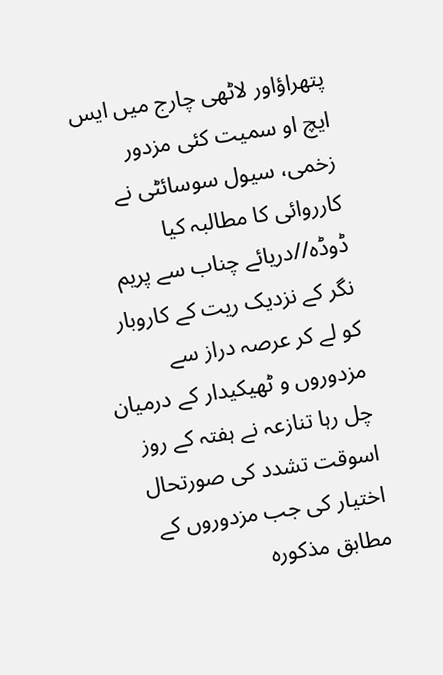پتھراؤاور لاٹھی چارج میں ایس ایچ او سمیت کئی مزدور زخمی، سیول سوسائٹی نے کارروائی کا مطالبہ کیا
ڈوڈہ//دریائے چناب سے پریم نگر کے نزدیک ریت کے کاروبار کو لے کر عرصہ دراز سے مزدوروں و ٹھیکیدار کے درمیان چل رہا تنازعہ نے ہفتہ کے روز اسوقت تشدد کی صورتحال اختیار کی جب مزدوروں کے مطابق مذکورہ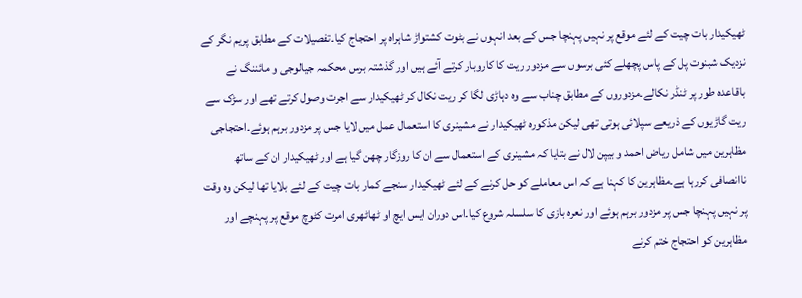ٹھیکیدار بات چیت کے لئے موقع پر نہیں پہنچا جس کے بعد انہوں نے بٹوت کشتواڑ شاہراہ پر احتجاج کیا۔تفصیلات کے مطابق پریم نگر کے نزدیک شبنوت پل کے پاس پچھلے کئی برسوں سے مزدور ریت کا کاروبار کرتے آئے ہیں اور گذشتہ برس محکمہ جیالوجی و مائننگ نے باقاعدہ طور پر ٹنڈر نکالے۔مزدوروں کے مطابق چناب سے وہ دہاڑی لگا کر ریت نکال کر ٹھیکیدار سے اجرت وصول کرتے تھے اور سڑک سے ریت گاڑیوں کے ذریعے سپلائی ہوتی تھی لیکن مذکورہ ٹھیکیدار نے مشینری کا استعمال عمل میں لایا جس پر مزدور برہم ہوئے۔احتجاجی مظاہرین میں شامل ریاض احمد و بیپن لال نے بتایا کہ مشینری کے استعمال سے ان کا روزگار چھن گیا ہے اور ٹھیکیدار ان کے ساتھ ناانصافی کررہا ہے۔مظاہرین کا کہنا ہے کہ اس معاملے کو حل کرنے کے لئے ٹھیکیدار سنجے کمار بات چیت کے لئے بلایا تھا لیکن وہ وقت پر نہیں پہنچا جس پر مزدور برہم ہوئے اور نعرہ بازی کا سلسلہ شروع کیا۔اس دوران ایس ایچ او ٹھاٹھری امرت کٹوچ موقع پر پہنچے اور مظاہرین کو احتجاج ختم کرنے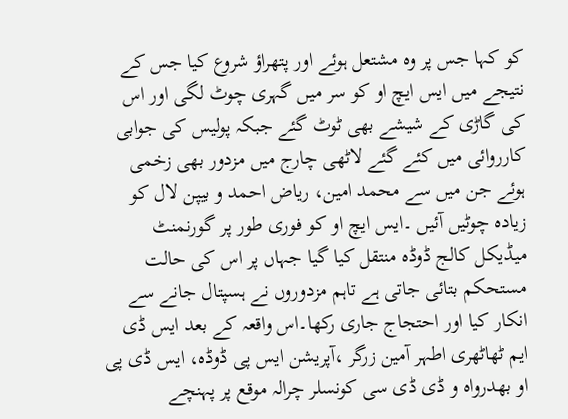کو کہا جس پر وہ مشتعل ہوئے اور پتھراؤ شروع کیا جس کے نتیجے میں ایس ایچ او کو سر میں گہری چوٹ لگی اور اس کی گاڑی کے شیشے بھی ٹوٹ گئے جبکہ پولیس کی جوابی کارروائی میں کئے گئے لاٹھی چارج میں مزدور بھی زخمی ہوئے جن میں سے محمد امین، ریاض احمد و بیپن لال کو زیادہ چوٹیں آئیں ۔ایس ایچ او کو فوری طور پر گورنمنٹ میڈیکل کالج ڈوڈہ منتقل کیا گیا جہاں پر اس کی حالت مستحکم بتائی جاتی ہے تاہم مزدوروں نے ہسپتال جانے سے انکار کیا اور احتجاج جاری رکھا۔اس واقعہ کے بعد ایس ڈی ایم ٹھاٹھری اطہر آمین زرگر ،آپریشن ایس پی ڈوڈہ، ایس ڈی پی او بھدرواہ و ڈی ڈی سی کونسلر چرالہ موقع پر پہنچے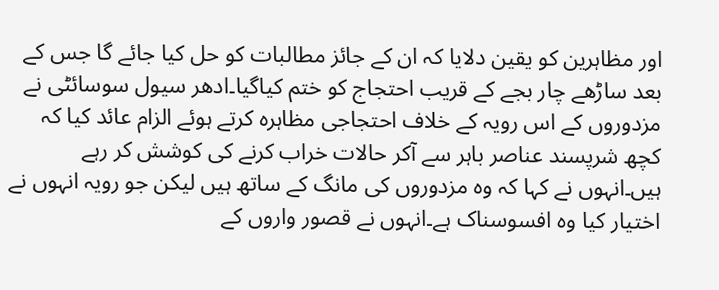اور مظاہرین کو یقین دلایا کہ ان کے جائز مطالبات کو حل کیا جائے گا جس کے بعد ساڑھے چار بجے کے قریب احتجاج کو ختم کیاگیا۔ادھر سیول سوسائٹی نے مزدوروں کے اس رویہ کے خلاف احتجاجی مظاہرہ کرتے ہوئے الزام عائد کیا کہ کچھ شرپسند عناصر باہر سے آکر حالات خراب کرنے کی کوشش کر رہے ہیں۔انہوں نے کہا کہ وہ مزدوروں کی مانگ کے ساتھ ہیں لیکن جو رویہ انہوں نے اختیار کیا وہ افسوسناک ہے۔انہوں نے قصور واروں کے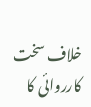خلاف سخت کارروائی کا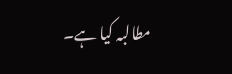مطالبہ کیا ہے۔